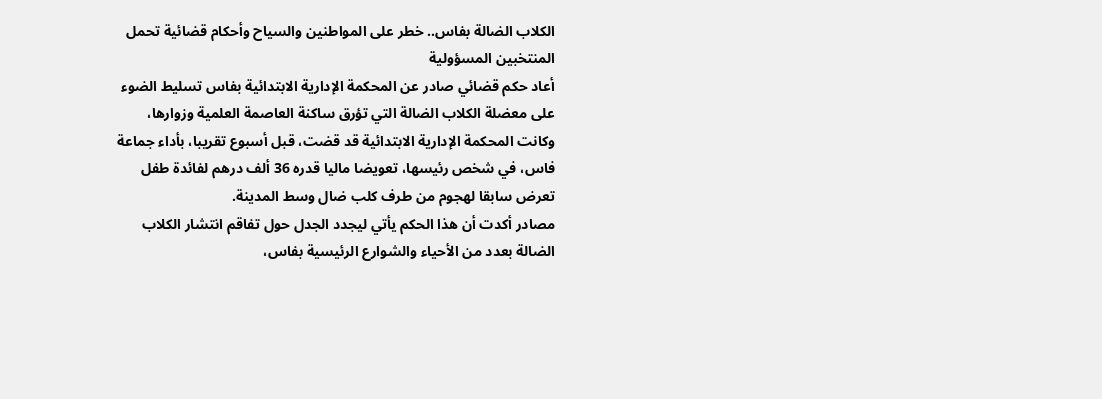الكلاب الضالة بفاس.. خطر على المواطنين والسياح وأحكام قضائية تحمل المنتخبين المسؤولية
أعاد حكم قضائي صادر عن المحكمة الإدارية الابتدائية بفاس تسليط الضوء على معضلة الكلاب الضالة التي تؤرق ساكنة العاصمة العلمية وزوارها،
وكانت المحكمة الإدارية الابتدائية قد قضت، قبل أسبوع تقريبا، بأداء جماعة فاس، في شخص رئيسها، تعويضا ماليا قدره 36 ألف درهم لفائدة طفل تعرض سابقا لهجوم من طرف كلب ضال وسط المدينة.
مصادر أكدت أن هذا الحكم يأتي ليجدد الجدل حول تفاقم انتشار الكلاب الضالة بعدد من الأحياء والشوارع الرئيسية بفاس،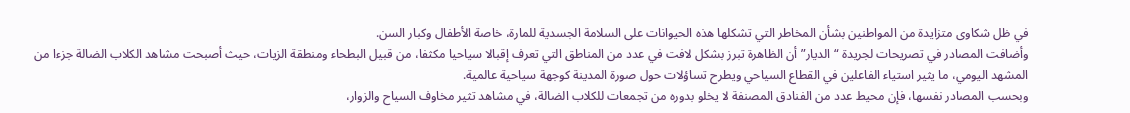في ظل شكاوى متزايدة من المواطنين بشأن المخاطر التي تشكلها هذه الحيوانات على السلامة الجسدية للمارة، خاصة الأطفال وكبار السن.
وأضافت المصادر في تصريحات لجريدة “الديار” أن الظاهرة تبرز بشكل لافت في عدد من المناطق التي تعرف إقبالا سياحيا مكثفا، من قبيل البطحاء ومنطقة الزيات، حيث أصبحت مشاهد الكلاب الضالة جزءا من المشهد اليومي، ما يثير استياء الفاعلين في القطاع السياحي ويطرح تساؤلات حول صورة المدينة كوجهة سياحية عالمية.
وبحسب المصادر نفسها، فإن محيط عدد من الفنادق المصنفة لا يخلو بدوره من تجمعات للكلاب الضالة، في مشاهد تثير مخاوف السياح والزوار،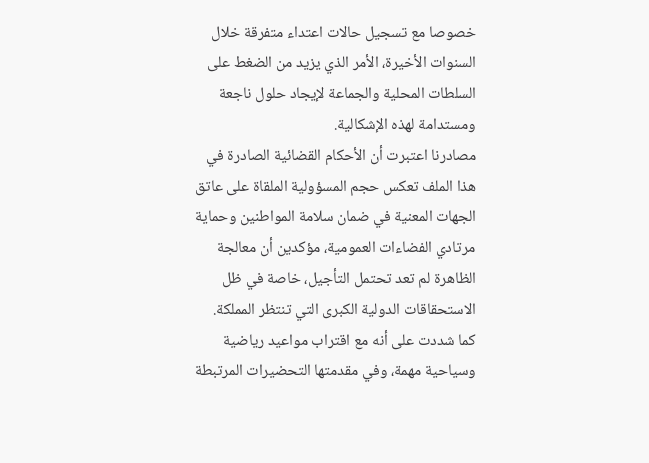خصوصا مع تسجيل حالات اعتداء متفرقة خلال السنوات الأخيرة، الأمر الذي يزيد من الضغط على السلطات المحلية والجماعة لإيجاد حلول ناجعة ومستدامة لهذه الإشكالية.
مصادرنا اعتبرت أن الأحكام القضائية الصادرة في هذا الملف تعكس حجم المسؤولية الملقاة على عاتق الجهات المعنية في ضمان سلامة المواطنين وحماية مرتادي الفضاءات العمومية، مؤكدين أن معالجة الظاهرة لم تعد تحتمل التأجيل، خاصة في ظل الاستحقاقات الدولية الكبرى التي تنتظر المملكة.
كما شددت على أنه مع اقتراب مواعيد رياضية وسياحية مهمة، وفي مقدمتها التحضيرات المرتبطة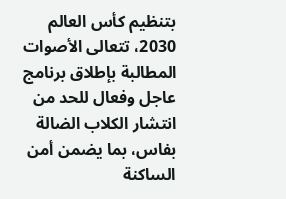بتنظيم كأس العالم 2030، تتعالى الأصوات المطالبة بإطلاق برنامج عاجل وفعال للحد من انتشار الكلاب الضالة بفاس، بما يضمن أمن الساكنة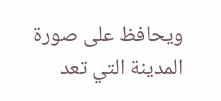ويحافظ على صورة المدينة التي تعد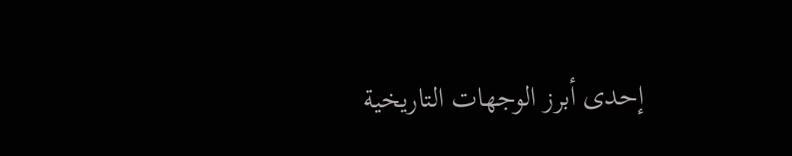إحدى أبرز الوجهات التاريخية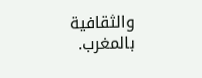والثقافية بالمغرب.